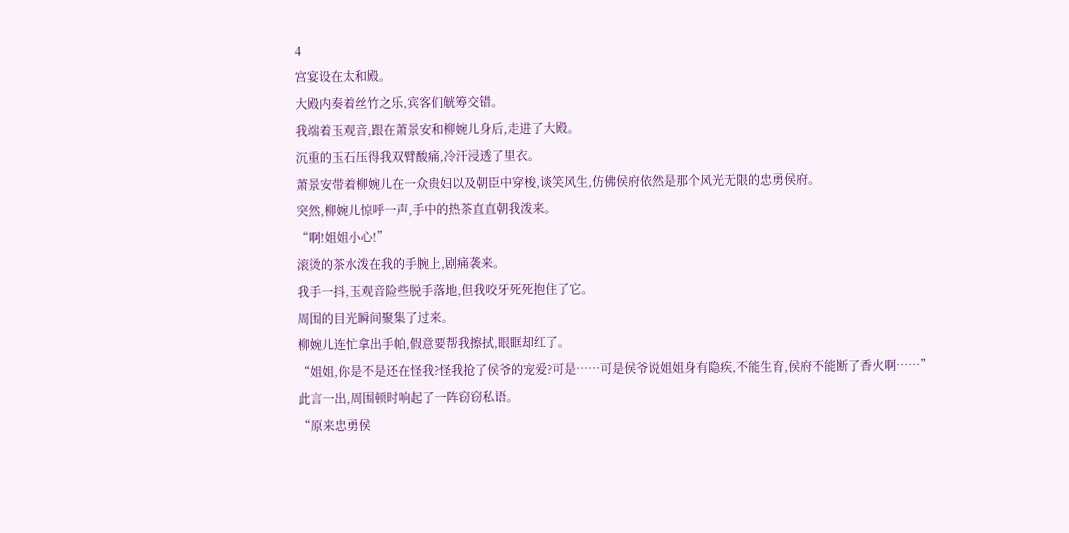4
宫宴设在太和殿。
大殿内奏着丝竹之乐,宾客们觥筹交错。
我端着玉观音,跟在萧景安和柳婉儿身后,走进了大殿。
沉重的玉石压得我双臂酸痛,冷汗浸透了里衣。
萧景安带着柳婉儿在一众贵妇以及朝臣中穿梭,谈笑风生,仿佛侯府依然是那个风光无限的忠勇侯府。
突然,柳婉儿惊呼一声,手中的热茶直直朝我泼来。
“啊!姐姐小心!”
滚烫的茶水泼在我的手腕上,剧痛袭来。
我手一抖,玉观音险些脱手落地,但我咬牙死死抱住了它。
周围的目光瞬间聚集了过来。
柳婉儿连忙拿出手帕,假意要帮我擦拭,眼眶却红了。
“姐姐,你是不是还在怪我?怪我抢了侯爷的宠爱?可是……可是侯爷说姐姐身有隐疾,不能生育,侯府不能断了香火啊……”
此言一出,周围顿时响起了一阵窃窃私语。
“原来忠勇侯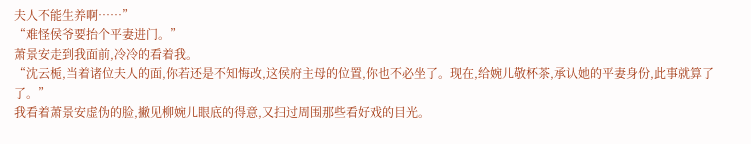夫人不能生养啊……”
“难怪侯爷要抬个平妻进门。”
萧景安走到我面前,冷冷的看着我。
“沈云栀,当着诸位夫人的面,你若还是不知悔改,这侯府主母的位置,你也不必坐了。现在,给婉儿敬杯茶,承认她的平妻身份,此事就算了了。”
我看着萧景安虚伪的脸,撇见柳婉儿眼底的得意,又扫过周围那些看好戏的目光。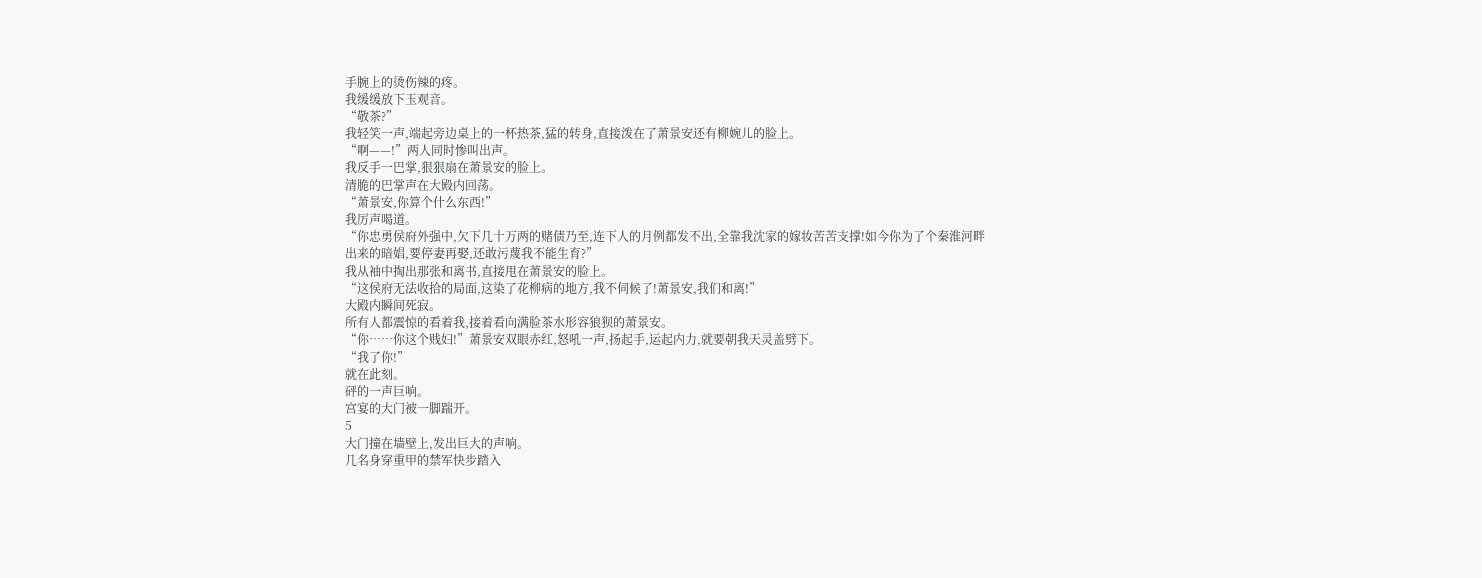手腕上的烫伤辣的疼。
我缓缓放下玉观音。
“敬茶?”
我轻笑一声,端起旁边桌上的一杯热茶,猛的转身,直接泼在了萧景安还有柳婉儿的脸上。
“啊——!”两人同时惨叫出声。
我反手一巴掌,狠狠扇在萧景安的脸上。
清脆的巴掌声在大殿内回荡。
“萧景安,你算个什么东西!”
我厉声喝道。
“你忠勇侯府外强中,欠下几十万两的赌债乃至,连下人的月例都发不出,全靠我沈家的嫁妆苦苦支撑!如今你为了个秦淮河畔出来的暗娼,要停妻再娶,还敢污蔑我不能生育?”
我从袖中掏出那张和离书,直接甩在萧景安的脸上。
“这侯府无法收拾的局面,这染了花柳病的地方,我不伺候了!萧景安,我们和离!”
大殿内瞬间死寂。
所有人都震惊的看着我,接着看向满脸茶水形容狼狈的萧景安。
“你……你这个贱妇!”萧景安双眼赤红,怒吼一声,扬起手,运起内力,就要朝我天灵盖劈下。
“我了你!”
就在此刻。
砰的一声巨响。
宫宴的大门被一脚踹开。
5
大门撞在墙壁上,发出巨大的声响。
几名身穿重甲的禁军快步踏入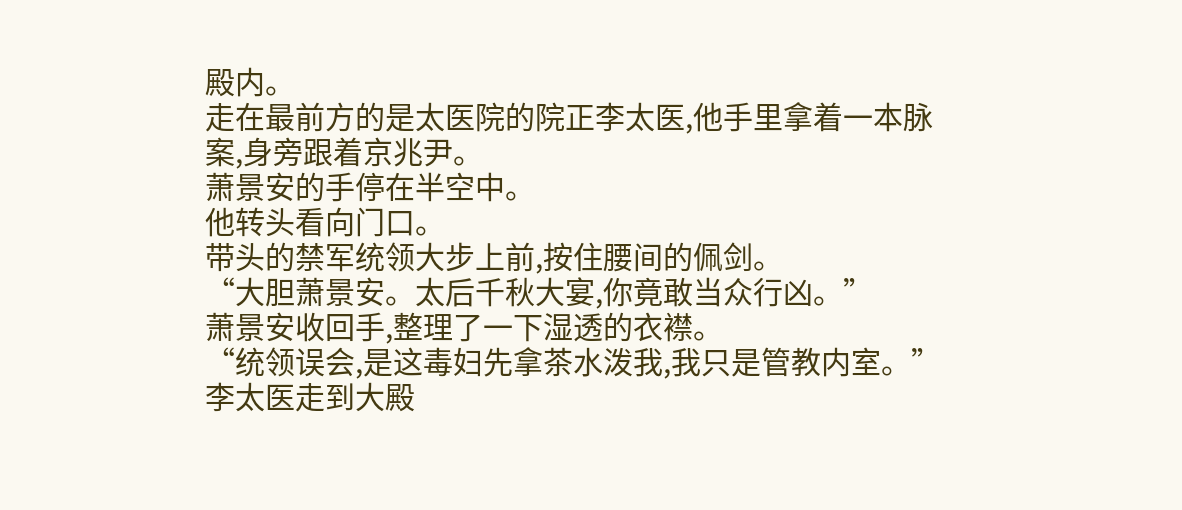殿内。
走在最前方的是太医院的院正李太医,他手里拿着一本脉案,身旁跟着京兆尹。
萧景安的手停在半空中。
他转头看向门口。
带头的禁军统领大步上前,按住腰间的佩剑。
“大胆萧景安。太后千秋大宴,你竟敢当众行凶。”
萧景安收回手,整理了一下湿透的衣襟。
“统领误会,是这毒妇先拿茶水泼我,我只是管教内室。”
李太医走到大殿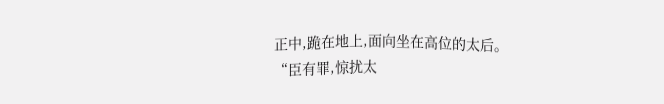正中,跪在地上,面向坐在高位的太后。
“臣有罪,惊扰太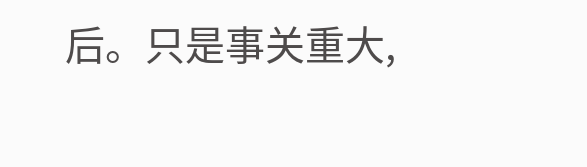后。只是事关重大,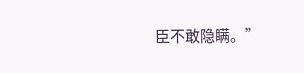臣不敢隐瞒。”